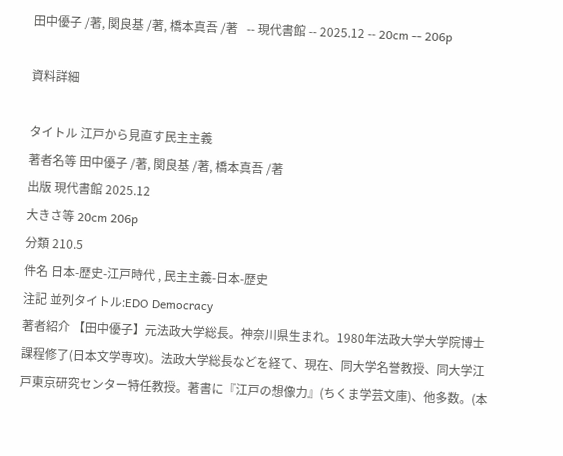田中優子 /著, 関良基 /著, 橋本真吾 /著   -- 現代書館 -- 2025.12 -- 20cm -- 206p

資料詳細

タイトル 江戸から見直す民主主義
著者名等 田中優子 /著, 関良基 /著, 橋本真吾 /著
出版 現代書館 2025.12
大きさ等 20cm 206p
分類 210.5
件名 日本-歴史-江戸時代 , 民主主義-日本-歴史
注記 並列タイトル:EDO Democracy
著者紹介 【田中優子】元法政大学総長。神奈川県生まれ。1980年法政大学大学院博士課程修了(日本文学専攻)。法政大学総長などを経て、現在、同大学名誉教授、同大学江戸東京研究センター特任教授。著書に『江戸の想像力』(ちくま学芸文庫)、他多数。(本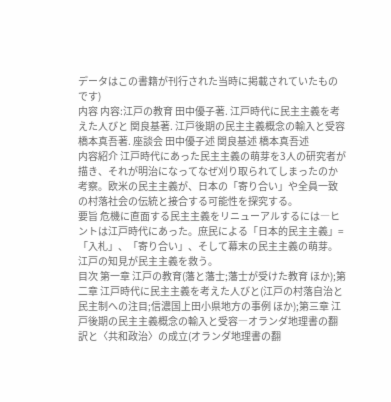データはこの書籍が刊行された当時に掲載されていたものです)
内容 内容:江戸の教育 田中優子著. 江戸時代に民主主義を考えた人びと 関良基著. 江戸後期の民主主義概念の輸入と受容 橋本真吾著. 座談会 田中優子述 関良基述 橋本真吾述
内容紹介 江戸時代にあった民主主義の萌芽を3人の研究者が描き、それが明治になってなぜ刈り取られてしまったのか考察。欧米の民主主義が、日本の「寄り合い」や全員一致の村落社会の伝統と接合する可能性を探究する。
要旨 危機に直面する民主主義をリニューアルするには―ヒントは江戸時代にあった。庶民による「日本的民主主義」=「入札」、「寄り合い」、そして幕末の民主主義の萌芽。江戸の知見が民主主義を救う。
目次 第一章 江戸の教育(藩と藩士;藩士が受けた教育 ほか);第二章 江戸時代に民主主義を考えた人びと(江戸の村落自治と民主制への注目;信濃国上田小県地方の事例 ほか);第三章 江戸後期の民主主義概念の輸入と受容―オランダ地理書の翻訳と〈共和政治〉の成立(オランダ地理書の翻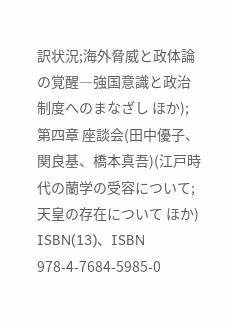訳状況;海外脅威と政体論の覚醒―強国意識と政治制度へのまなざし ほか);第四章 座談会(田中優子、関良基、橋本真吾)(江戸時代の蘭学の受容について;天皇の存在について ほか)
ISBN(13)、ISBN 978-4-7684-5985-0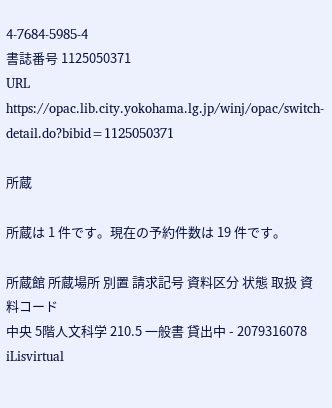4-7684-5985-4
書誌番号 1125050371
URL https://opac.lib.city.yokohama.lg.jp/winj/opac/switch-detail.do?bibid=1125050371

所蔵

所蔵は 1 件です。現在の予約件数は 19 件です。

所蔵館 所蔵場所 別置 請求記号 資料区分 状態 取扱 資料コード
中央 5階人文科学 210.5 一般書 貸出中 - 2079316078 iLisvirtual